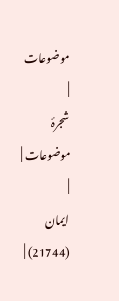موضوعات
|
شجرۂ موضوعات |
|
ایمان (21744) |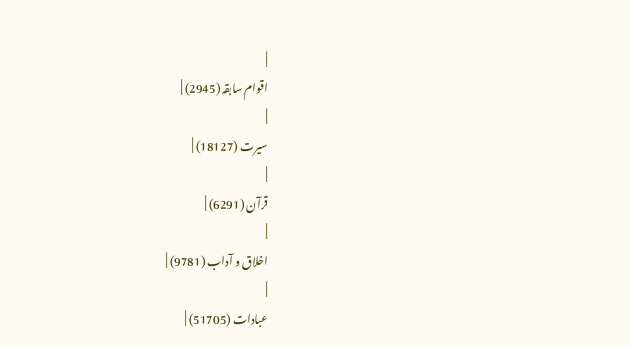|
اقوام سابقہ (2945) |
|
سیرت (18127) |
|
قرآن (6291) |
|
اخلاق و آداب (9781) |
|
عبادات (51705) |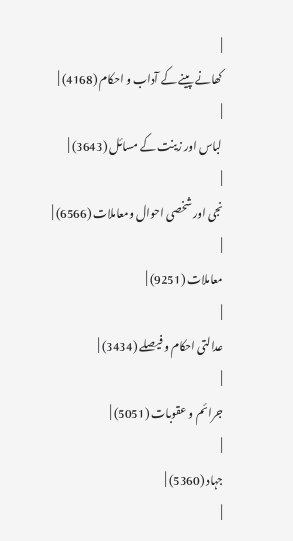|
کھانے پینے کے آداب و احکام (4168) |
|
لباس اور زینت کے مسائل (3643) |
|
نجی اور شخصی احوال ومعاملات (6566) |
|
معاملات (9251) |
|
عدالتی احکام و فیصلے (3434) |
|
جرائم و عقوبات (5051) |
|
جہاد (5360) |
|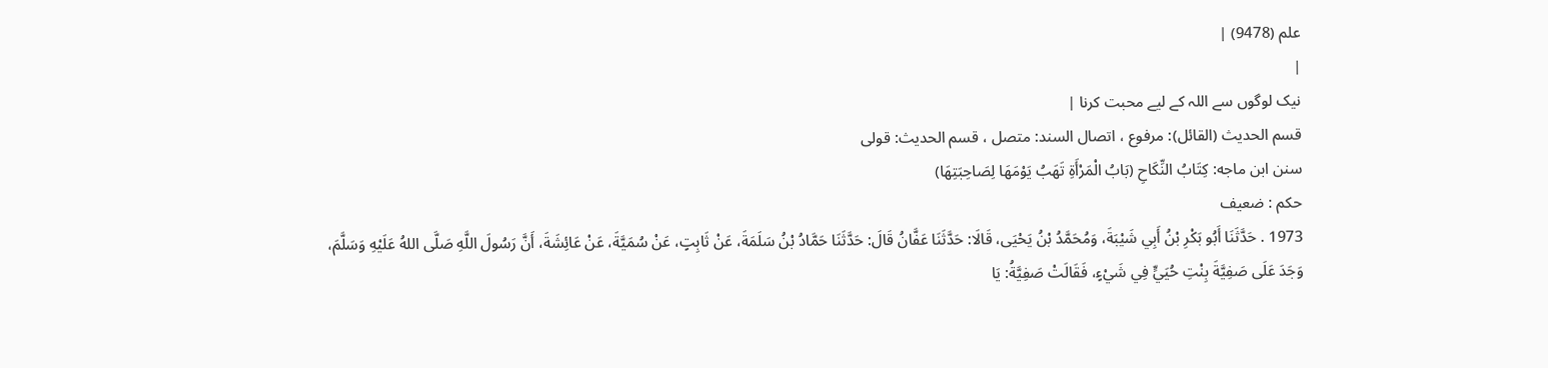علم (9478) |
|
نیک لوگوں سے اللہ کے لیے محبت کرنا |
قسم الحديث (القائل): مرفوع ، اتصال السند: متصل ، قسم الحديث: قولی
سنن ابن ماجه: كِتَابُ النِّكَاحِ (بَابُ الْمَرْأَةِ تَهَبُ يَوْمَهَا لِصَاحِبَتِهَا)
حکم : ضعیف
1973 . حَدَّثَنَا أَبُو بَكْرِ بْنُ أَبِي شَيْبَةَ، وَمُحَمَّدُ بْنُ يَحْيَى، قَالَا: حَدَّثَنَا عَفَّانُ قَالَ: حَدَّثَنَا حَمَّادُ بْنُ سَلَمَةَ، عَنْ ثَابِتٍ، عَنْ سُمَيَّةَ، عَنْ عَائِشَةَ، أَنَّ رَسُولَ اللَّهِ صَلَّى اللهُ عَلَيْهِ وَسَلَّمَ، وَجَدَ عَلَى صَفِيَّةَ بِنْتِ حُيَيٍّ فِي شَيْءٍ، فَقَالَتْ صَفِيَّةُ: يَا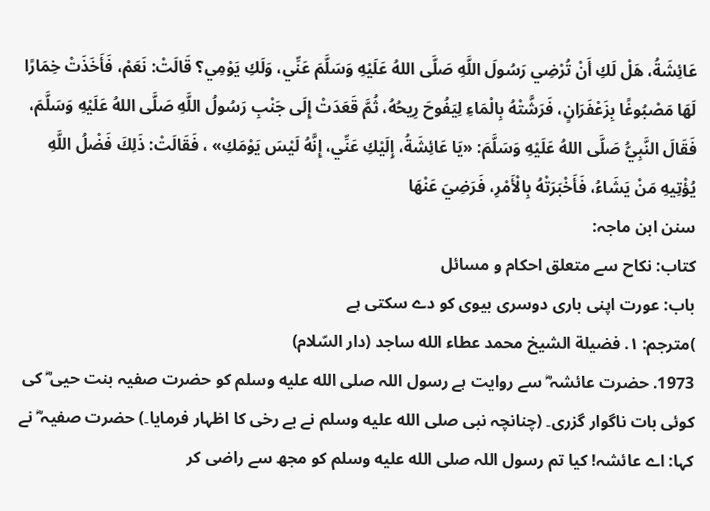عَائِشَةُ، هَلْ لَكِ أَنْ تُرْضِي رَسُولَ اللَّهِ صَلَّى اللهُ عَلَيْهِ وَسَلَّمَ عَنِّي، وَلَكِ يَوْمِي؟ قَالَتْ: نَعَمْ، فَأَخَذَتْ خِمَارًا لَهَا مَصْبُوغًا بِزَعْفَرَانٍ، فَرَشَّتْهُ بِالْمَاءِ لِيَفُوحَ رِيحُهُ، ثُمَّ قَعَدَتْ إِلَى جَنْبِ رَسُولُ اللَّهِ صَلَّى اللهُ عَلَيْهِ وَسَلَّمَ، فَقَالَ النَّبِيُّ صَلَّى اللهُ عَلَيْهِ وَسَلَّمَ: «يَا عَائِشَةُ، إِلَيْكِ عَنِّي، إِنَّهُ لَيْسَ يَوْمَكِ» ، فَقَالَتْ: ذَلِكَ فَضْلُ اللَّهِ يُؤْتِيهِ مَنْ يَشَاءُ، فَأَخْبَرَتْهُ بِالْأَمْرِ، فَرَضِيَ عَنْهَا
سنن ابن ماجہ:
کتاب: نکاح سے متعلق احکام و مسائل
باب: عورت اپنی باری دوسری بیوی کو دے سکتی ہے
)مترجم: ١. فضيلة الشيخ محمد عطاء الله ساجد (دار السّلام)
1973. حضرت عائشہ ؓ سے روایت ہے رسول اللہ صلى الله عليه وسلم کو حضرت صفیہ بنت حیی ؓ کی کوئی بات ناگوار گزری۔ (چنانچہ نبی صلى الله عليه وسلم نے بے رخی کا اظہار فرمایا۔) حضرت صفیہ ؓ نے کہا: اے عائشہ! کیا تم رسول اللہ صلى الله عليه وسلم کو مجھ سے راضی کر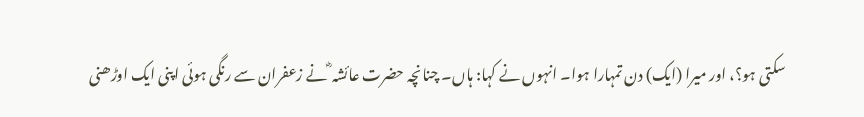سکتی ہو؟، اور میرا (ایک) دن تمہارا ہوا۔ انہوں نے کہا: ہاں۔ چنانچہ حضرت عائشہ ؓ نے زعفران سے رنگی ہوئی اپنی ایک اوڑھنی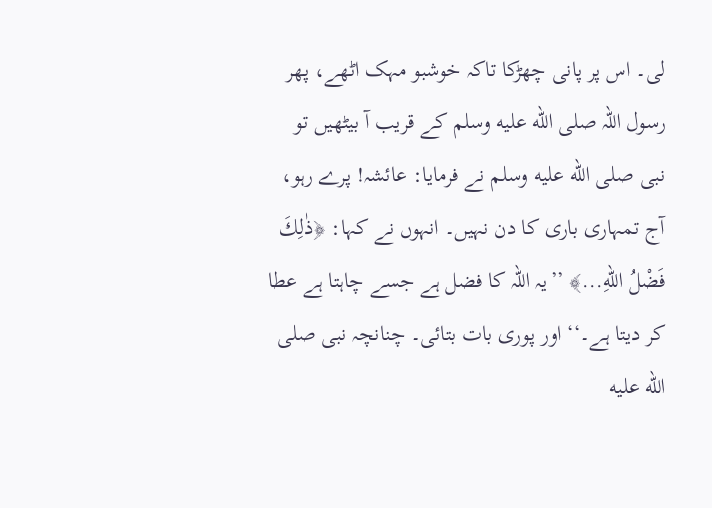لی۔ اس پر پانی چھڑکا تاکہ خوشبو مہک اٹھے، پھر رسول اللہ صلى الله عليه وسلم کے قریب آ بیٹھیں تو نبی صلى الله عليه وسلم نے فرمایا: عائشہ! پرے رہو، آج تمہاری باری کا دن نہیں۔ انہوں نے کہا: ﴿ذٰلِكَ فَضْلُ اللهِ...﴾ ’’یہ اللہ کا فضل ہے جسے چاہتا ہے عطا کر دیتا ہے۔‘‘ اور پوری بات بتائی۔ چنانچہ نبی صلى الله عليه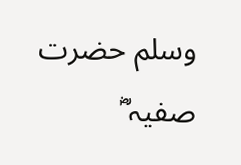وسلم حضرت صفیہ ؓ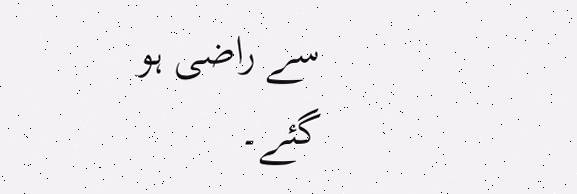سے راضی ہو گئے۔